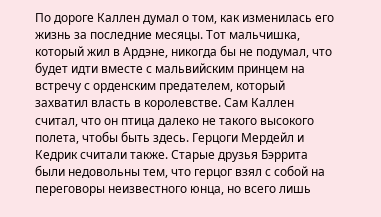По дороге Каллен думал о том, как изменилась его жизнь за последние месяцы. Тот мальчишка, который жил в Ардэне, никогда бы не подумал, что будет идти вместе с мальвийским принцем на встречу с орденским предателем, который захватил власть в королевстве. Сам Каллен считал, что он птица далеко не такого высокого полета, чтобы быть здесь. Герцоги Мердейл и Кедрик считали также. Старые друзья Бэррита были недовольны тем, что герцог взял с собой на переговоры неизвестного юнца, но всего лишь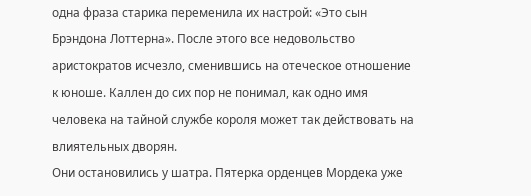одна фраза старика переменила их настрой: «Это сын Брэндона Лоттерна». После этого все недовольство аристократов исчезло, сменившись на отеческое отношение к юноше. Каллен до сих пор не понимал, как одно имя человека на тайной службе короля может так действовать на влиятельных дворян.
Они остановились у шатра. Пятерка орденцев Мордека уже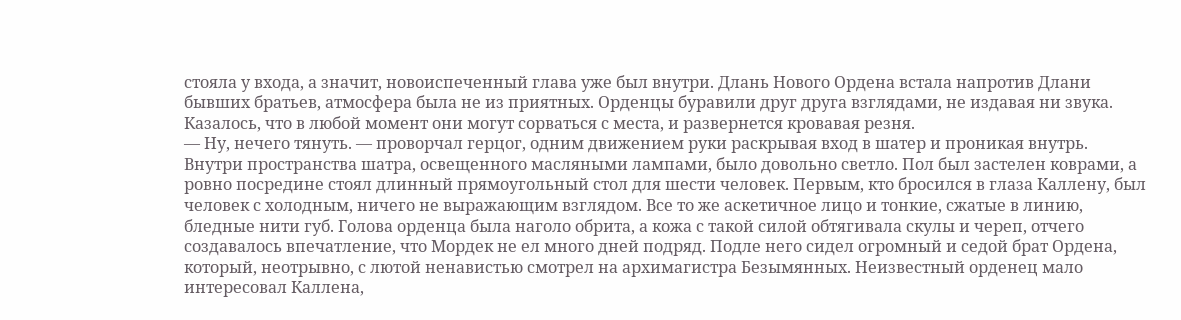стояла у входа, а значит, новоиспеченный глава уже был внутри. Длань Нового Ордена встала напротив Длани бывших братьев, атмосфера была не из приятных. Орденцы буравили друг друга взглядами, не издавая ни звука. Казалось, что в любой момент они могут сорваться с места, и развернется кровавая резня.
— Ну, нечего тянуть. — проворчал герцог, одним движением руки раскрывая вход в шатер и проникая внутрь.
Внутри пространства шатра, освещенного масляными лампами, было довольно светло. Пол был застелен коврами, а ровно посредине стоял длинный прямоугольный стол для шести человек. Первым, кто бросился в глаза Каллену, был человек с холодным, ничего не выражающим взглядом. Все то же аскетичное лицо и тонкие, сжатые в линию, бледные нити губ. Голова орденца была наголо обрита, а кожа с такой силой обтягивала скулы и череп, отчего создавалось впечатление, что Мордек не ел много дней подряд. Подле него сидел огромный и седой брат Ордена, который, неотрывно, с лютой ненавистью смотрел на архимагистра Безымянных. Неизвестный орденец мало интересовал Каллена,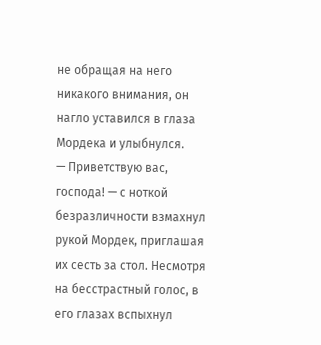не обращая на него никакого внимания, он нагло уставился в глаза Мордека и улыбнулся.
— Приветствую вас, господа! — с ноткой безразличности взмахнул рукой Мордек, приглашая их сесть за стол. Несмотря на бесстрастный голос, в его глазах вспыхнул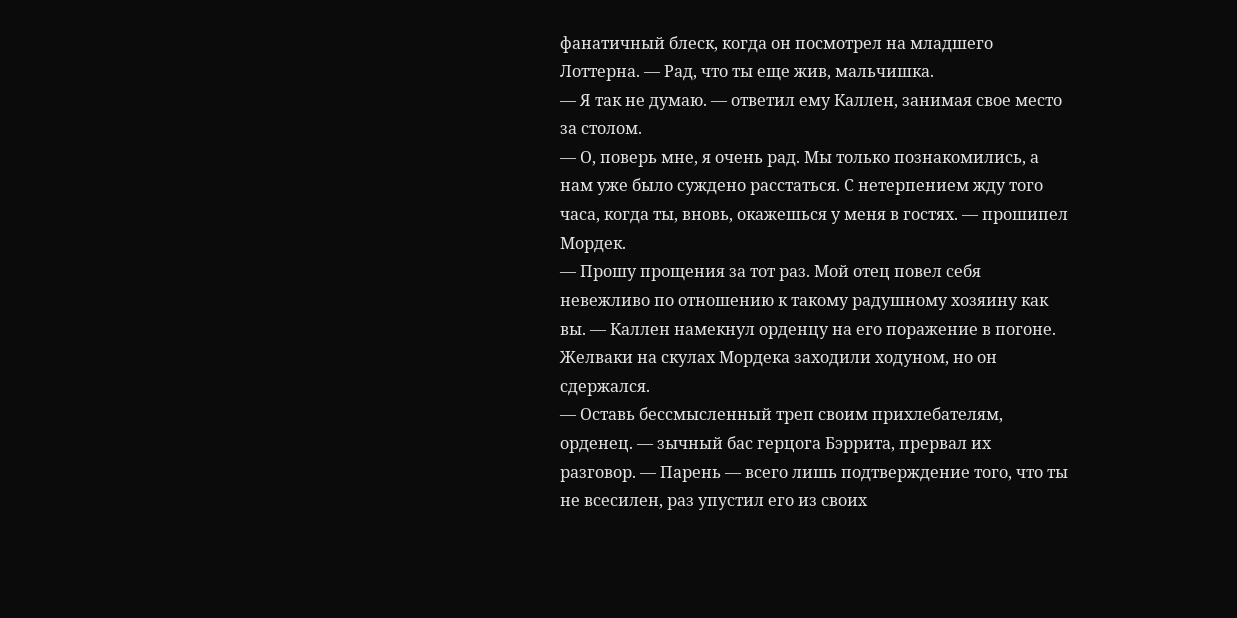фанатичный блеск, когда он посмотрел на младшего Лоттерна. — Рад, что ты еще жив, мальчишка.
— Я так не думаю. — ответил ему Каллен, занимая свое место за столом.
— О, поверь мне, я очень рад. Мы только познакомились, а нам уже было суждено расстаться. С нетерпением жду того часа, когда ты, вновь, окажешься у меня в гостях. — прошипел Мордек.
— Прошу прощения за тот раз. Мой отец повел себя невежливо по отношению к такому радушному хозяину как вы. — Каллен намекнул орденцу на его поражение в погоне. Желваки на скулах Мордека заходили ходуном, но он сдержался.
— Оставь бессмысленный треп своим прихлебателям, орденец. — зычный бас герцога Бэррита, прервал их разговор. — Парень — всего лишь подтверждение того, что ты не всесилен, раз упустил его из своих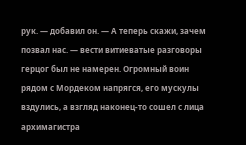рук. — добавил он. — А теперь скажи, зачем позвал нас. — вести витиеватые разговоры герцог был не намерен. Огромный воин рядом с Мордеком напрягся, его мускулы вздулись, а взгляд наконец-то сошел с лица архимагистра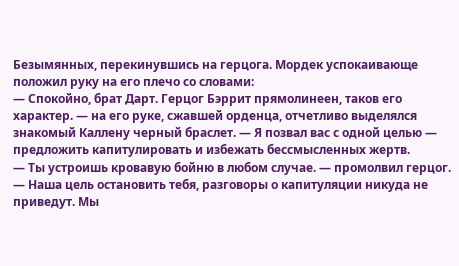Безымянных, перекинувшись на герцога. Мордек успокаивающе положил руку на его плечо со словами:
— Спокойно, брат Дарт. Герцог Бэррит прямолинеен, таков его характер. — на его руке, сжавшей орденца, отчетливо выделялся знакомый Каллену черный браслет. — Я позвал вас с одной целью — предложить капитулировать и избежать бессмысленных жертв.
— Ты устроишь кровавую бойню в любом случае. — промолвил герцог. — Наша цель остановить тебя, разговоры о капитуляции никуда не приведут. Мы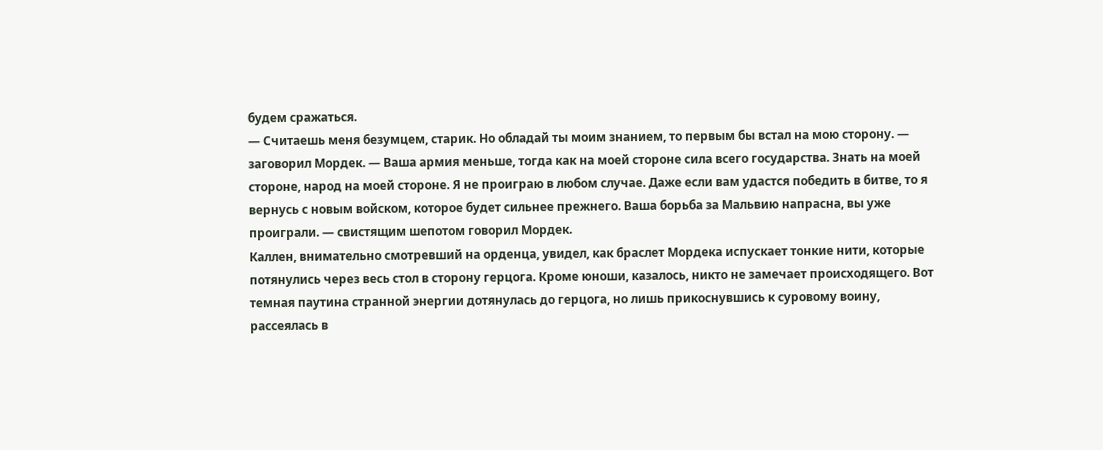будем сражаться.
— Считаешь меня безумцем, старик. Но обладай ты моим знанием, то первым бы встал на мою сторону. — заговорил Мордек. — Ваша армия меньше, тогда как на моей стороне сила всего государства. Знать на моей стороне, народ на моей стороне. Я не проиграю в любом случае. Даже если вам удастся победить в битве, то я вернусь с новым войском, которое будет сильнее прежнего. Ваша борьба за Мальвию напрасна, вы уже проиграли. — свистящим шепотом говорил Мордек.
Каллен, внимательно смотревший на орденца, увидел, как браслет Мордека испускает тонкие нити, которые потянулись через весь стол в сторону герцога. Кроме юноши, казалось, никто не замечает происходящего. Вот темная паутина странной энергии дотянулась до герцога, но лишь прикоснувшись к суровому воину, рассеялась в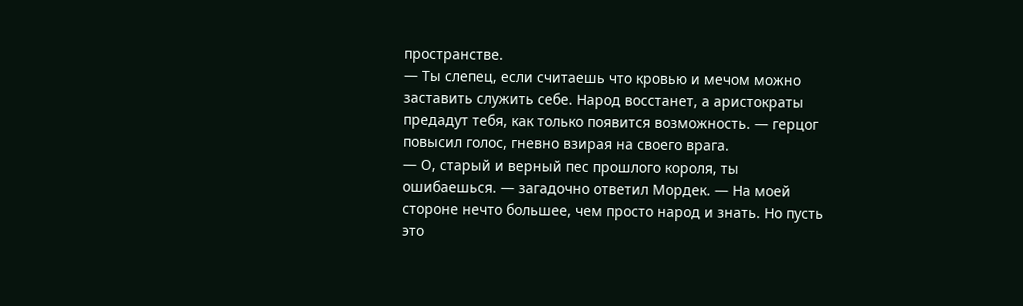пространстве.
— Ты слепец, если считаешь что кровью и мечом можно заставить служить себе. Народ восстанет, а аристократы предадут тебя, как только появится возможность. — герцог повысил голос, гневно взирая на своего врага.
— О, старый и верный пес прошлого короля, ты ошибаешься. — загадочно ответил Мордек. — На моей стороне нечто большее, чем просто народ и знать. Но пусть это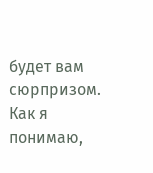будет вам сюрпризом. Как я понимаю,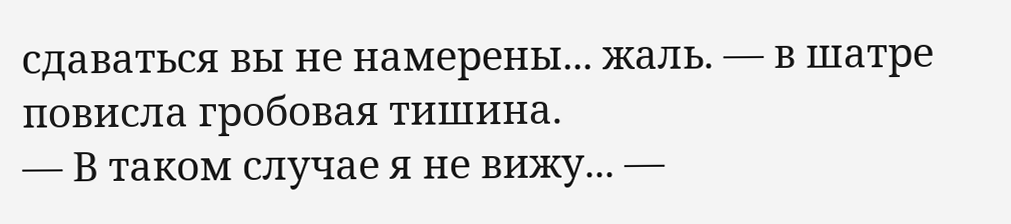сдаваться вы не намерены... жаль. — в шатре повисла гробовая тишина.
— В таком случае я не вижу... —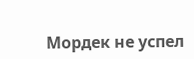Мордек не успел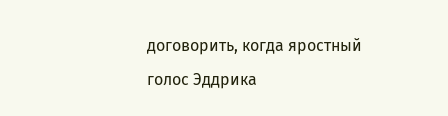договорить, когда яростный голос Эддрика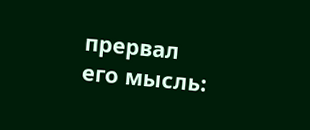прервал его мысль: